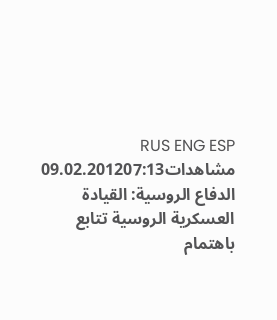RUS ENG ESP مشاهدات09.02.201207:13
الدفاع الروسية: القيادة العسكرية الروسية تتابع باهتمام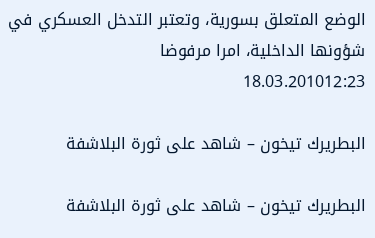الوضع المتعلق بسورية، وتعتبر التدخل العسكري في شؤونها الداخلية، امرا مرفوضا
18.03.201012:23

البطريرك تيخون – شاهد على ثورة البلاشفة

البطريرك تيخون – شاهد على ثورة البلاشفة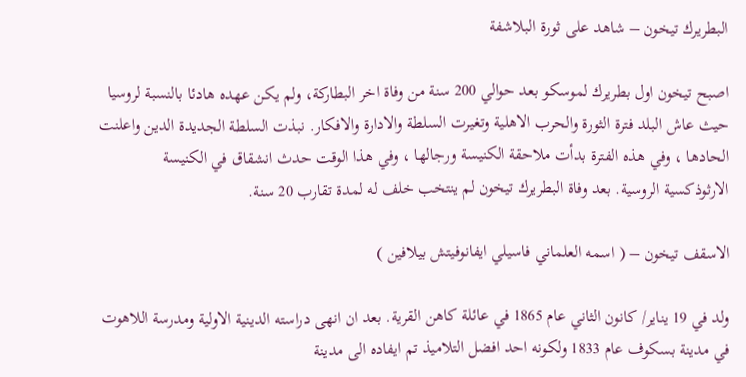البطريرك تيخون – شاهد على ثورة البلاشفة

اصبح تيخون اول بطريرك لموسكو بعد حوالي 200 سنة من وفاة اخر البطاركة، ولم يكن عهده هادئا بالنسبة لروسيا حيث عاش البلد فترة الثورة والحرب الاهلية وتغيرت السلطة والادارة والافكار. نبذت السلطة الجديدة الدين واعلنت الحادها ، وفي هذه الفترة بدأت ملاحقة الكنيسة ورجالها ، وفي هذا الوقت حدث انشقاق في الكنيسة الارثوذكسية الروسية. بعد وفاة البطريرك تيخون لم ينتخب خلف له لمدة تقارب 20 سنة.

الاسقف تيخون – ( اسمه العلماني فاسيلي ايفانوفيتش بيلافين )

ولد في 19 يناير/ كانون الثاني عام 1865 في عائلة كاهن القرية. بعد ان انهى دراسته الدينية الاولية ومدرسة اللاهوت في مدينة بسكوف عام 1833 ولكونه احد افضل التلاميذ تم ايفاده الى مدينة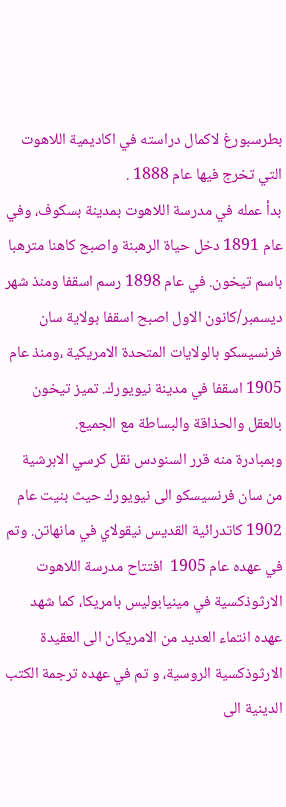بطرسبورغ لاكمال دراسته في اكاديمية اللاهوت التي تخرج فيها عام 1888 .
بدأ عمله في مدرسة اللاهوت بمدينة بسكوف، وفي عام 1891 دخل حياة الرهبنة واصبح كاهنا مترهبا باسم تيخون. في عام 1898 رسم اسقفا ومنذ شهر ديسمبر/كانون الاول اصبح اسقفا بولاية سان فرنسيسكو بالولايات المتحدة الامريكية ،ومنذ عام 1905 اسقفا في مدينة نيويورك. تميز تيخون بالعقل والحذاقة والبساطة مع الجميع.
وبمبادرة منه قرر السنودس نقل كرسي الابرشية من سان فرنسيسكو الى نيويورك حيث بنيت عام 1902 كاتدرائية القديس نيقولاي في مانهاتن. وتم في عهده عام 1905  افتتاح مدرسة اللاهوت الارثوذكسية في مينيابوليس بامريكا، كما شهد عهده انتماء العديد من الامريكان الى العقيدة الارثوذكسية الروسية، و تم في عهده ترجمة الكتب الدينية الى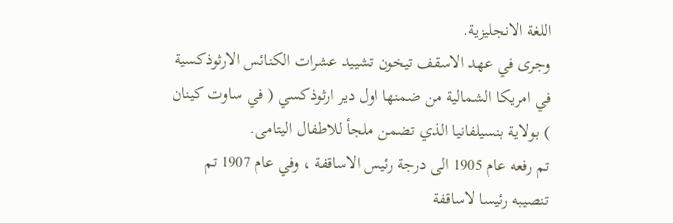اللغة الانجليزية.
وجرى في عهد الاسقف تيخون تشييد عشرات الكنائس الارثوذكسية في امريكا الشمالية من ضمنها اول دير ارثوذكسي ( في ساوت كينان ) بولاية بنسيلفانيا الذي تضمن ملجأ للاطفال اليتامى.
تم رفعه عام 1905 الى درجة رئيس الاساقفة ، وفي عام 1907 تم تنصيبه رئيسا لاساقفة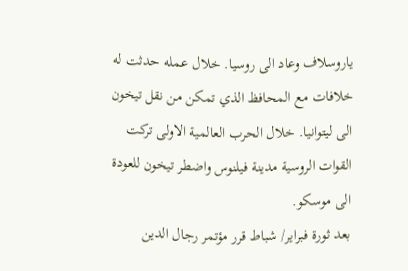ياروسلاف وعاد الى روسيا. خلال عمله حدثت له خلافات مع المحافظ الذي تمكن من نقل تيخون الى ليتوانيا. خلال الحرب العالمية الاولى تركت القوات الروسية مدينة فيلنوس واضطر تيخون للعودة الى موسكو.
بعد ثورة فبراير/ شباط قرر مؤتمر رجال الدين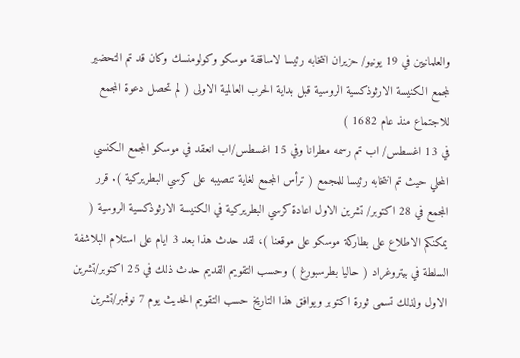والعلمانيين في 19 يونيو/ حزيران انتخابه رئيسا لاساقفة موسكو وكولومنسك وكان قد تم التحضير لمجمع الكنيسة الارثوذكسية الروسية قبل بداية الحرب العالمية الاولى ( لم تحصل دعوة المجمع للاجتماع منذ عام 1682 )
في 13 اغسطس/ اب تم رسمه مطرانا وفي 15 اغسطس/اب انعقد في موسكو المجمع الكنسي المحلي حيث تم انتخابه رئيسا للمجمع ( ترأس المجمع لغاية تنصيبه على كرسي البطريركية ). قرر المجمع في 28 اكتوبر/ تشرين الاول اعادة كرسي البطريركية في الكنيسة الارثوذكسية الروسية ( يمكنكم الاطلاع على بطاركة موسكو على موقعنا )، لقد حدث هذا بعد 3 ايام على استلام البلاشفة السلطة في بيتروغراد ( حاليا بطرسبورغ ) وحسب التقويم القديم حدث ذلك في 25 اكتوبر/تشرين الاول ولذلك تسمى ثورة اكتوبر ويوافق هذا التاريخ حسب التقويم الحديث يوم 7 نوفمبر/تشرين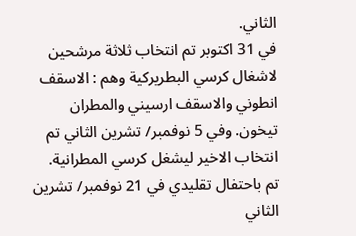الثاني.
في 31 اكتوبر تم انتخاب ثلاثة مرشحين لاشغال كرسي البطريركية وهم : الاسقف انطوني والاسقف ارسيني والمطران تيخون. وفي 5 نوفمبر/ تشرين الثاني تم انتخاب الاخير ليشغل كرسي المطرانية.
تم باحتفال تقليدي في 21 نوفمبر/ تشرين الثاني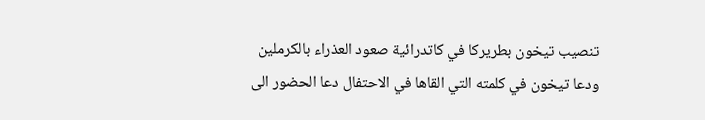تنصيب تيخون بطريركا في كاتدرائية صعود العذراء بالكرملين ودعا تيخون في كلمته التي القاها في الاحتفال دعا الحضور الى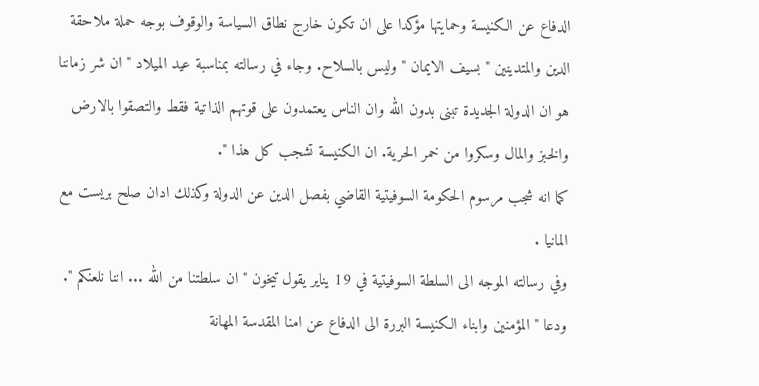الدفاع عن الكنيسة وحمايتها مؤكدا على ان تكون خارج نطاق السياسة والوقوف بوجه حملة ملاحقة الدين والمتدينين " بسيف الايمان " وليس بالسلاح. وجاء في رسالته بمناسبة عيد الميلاد " ان شر زماننا  هو ان الدولة الجديدة تبنى بدون الله وان الناس يعتمدون على قوتهم الذاتية فقط والتصقوا بالارض والخبز والمال وسكروا من خمر الحرية. ان الكنيسة تشجب كل هذا ".
كما انه شجب مرسوم الحكومة السوفيتية القاضي بفصل الدين عن الدولة وكذلك ادان صلح بريست مع المانيا .
وفي رسالته الموجه الى السلطة السوفيتية في 19 يناير يقول تيخون " ان سلطتنا من الله ... اننا نلعنكم ". ودعا " المؤمنين وابناء الكنيسة البررة الى الدفاع عن امنا المقدسة المهانة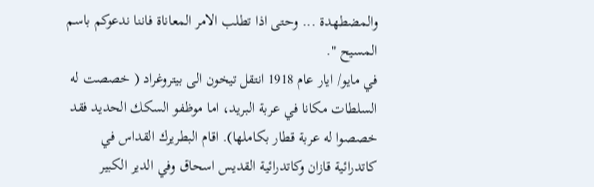والمضطهدة ... وحتى اذا تطلب الامر المعاناة فاننا ندعوكم باسم المسيح ".
في مايو/ ايار عام 1918 انتقل تيخون الى بيتروغراد ( خصصت له السلطات مكانا في عربة البريد، اما موظفو السكك الحديد فقد خصصوا له عربة قطار بكاملها). اقام البطريرك القداس في كاتدرائية قازان وكاتدرائية القديس اسحاق وفي الدير الكبير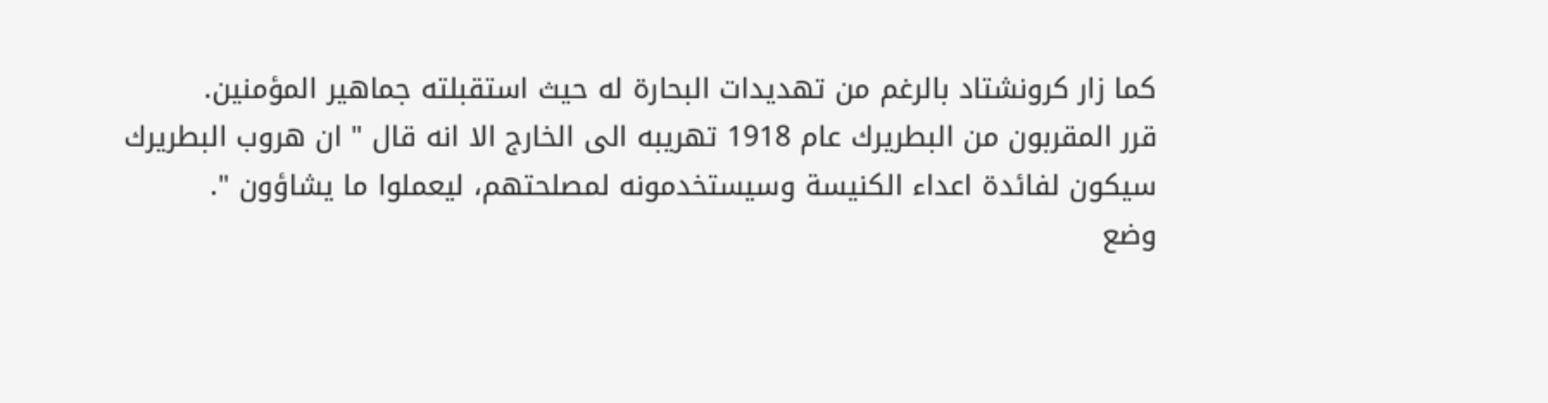كما زار كرونشتاد بالرغم من تهديدات البحارة له حيث استقبلته جماهير المؤمنين.
قرر المقربون من البطريرك عام 1918 تهريبه الى الخارج الا انه قال " ان هروب البطريرك سيكون لفائدة اعداء الكنيسة وسيستخدمونه لمصلحتهم، ليعملوا ما يشاؤون ".
وضع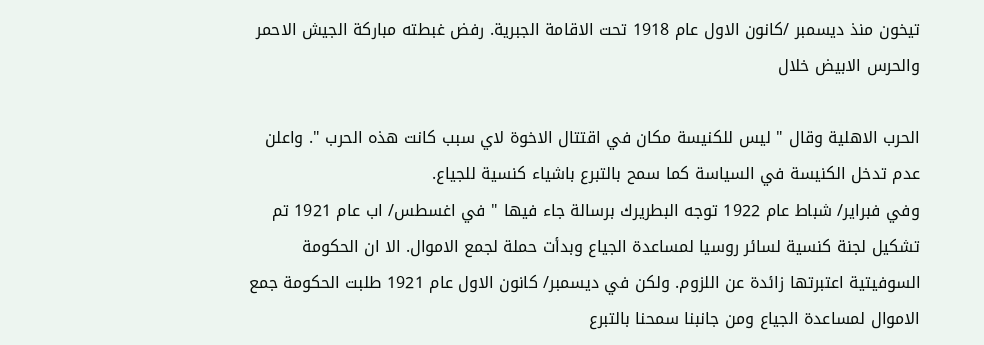تيخون منذ ديسمبر /كانون الاول عام 1918 تحت الاقامة الجبرية. رفض غبطته مباركة الجيش الاحمر والحرس الابيض خلال

الحرب الاهلية وقال " ليس للكنيسة مكان في اقتتال الاخوة لاي سبب كانت هذه الحرب ". واعلن عدم تدخل الكنيسة في السياسة كما سمح بالتبرع باشياء كنسية للجياع.
وفي فبراير/ شباط عام 1922 توجه البطريرك برسالة جاء فيها " في اغسطس/ اب عام 1921 تم تشكيل لجنة كنسية لسائر روسيا لمساعدة الجياع وبدأت حملة لجمع الاموال. الا ان الحكومة السوفيتية اعتبرتها زائدة عن اللزوم. ولكن في ديسمبر/ كانون الاول عام 1921 طلبت الحكومة جمع الاموال لمساعدة الجياع ومن جانبنا سمحنا بالتبرع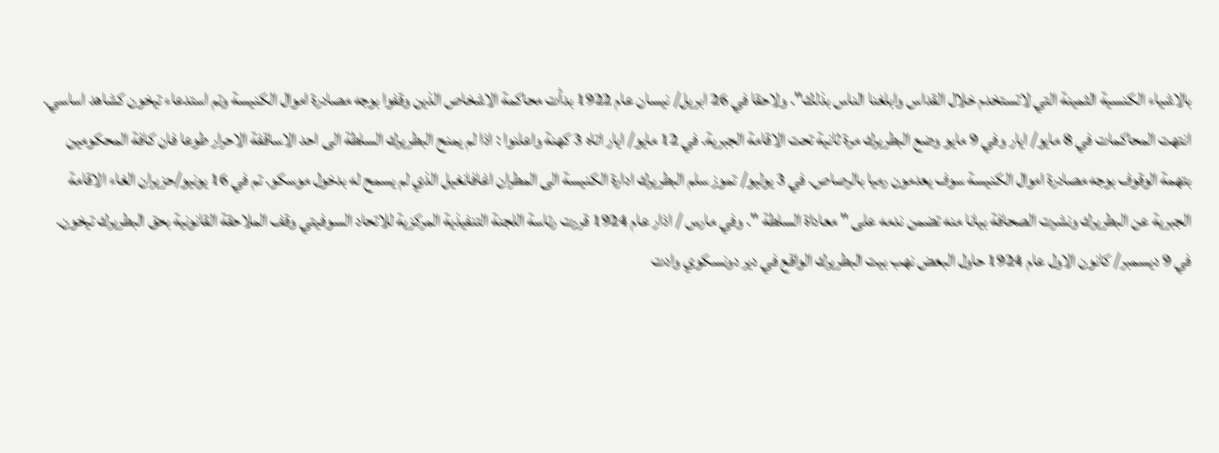بالاشياء الكنسية الثمينة التي لاتستخدم خلال القداس وابلغنا الناس بذلك". ولاحقا في 26 ابريل/ نيسان عام 1922 بدأت محاكمة الاشخاص الذين وقفوا بوجه مصادرة اموال الكنيسة وتم استدعاء تيخون كشاهد اساسي. انتهت المحاكمات في 8 مايو/ ايار وفي 9 مايو وضع البطريرك مرة ثانية تحت الاقامة الجبرية. في 12 مايو/ ايار اتاه 3 كهنة واعلنوا : اذا لم يمنح البطريرك السلطة الى احد الاساقفة الاحرار طوعا فان كافة المحكومين بتهمة الوقوف بوجه مصادرة اموال الكنيسة سوف يعدمون رميا بالرصاص. في 3 يوليو/ تموز سلم البطريرك ادارة الكنيسة الى المطران اغافانغيل الذي لم يسمح له بدخول موسكو. تم في 16 يونيو/حزيران الغاء الاقامة الجبرية عن البطريرك ونشرت الصحافة بيانا منه تضمن ندمه على " معاداة السلطة ". وفي مارس / اذار عام 1924 قررت رئاسة اللجنة التنفيذية المركزية للاتحاد السوفيتي وقف الملاحقة القانونية بحق البطريرك تيخون.
في 9 ديسمبر/ كانون الاول عام 1924 حاول البعض نهب بيت البطريرك الواقع في دير دونسكوي وادت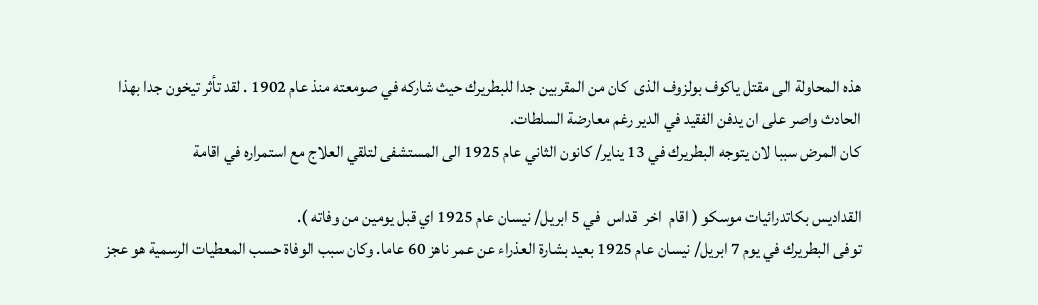هذه المحاولة الى مقتل ياكوف بولزوف الذى  كان من المقربين جدا للبطريرك حيث شاركه في صومعته منذ عام 1902 . لقد تأثر تيخون جدا بهذا الحادث واصر على ان يدفن الفقيد في الدير رغم معارضة السلطات.
كان المرض سببا لان يتوجه البطريرك في 13 يناير/ كانون الثاني عام 1925 الى المستشفى لتلقي العلاج مع استمراره في اقامة

القداديس بكاتدرائيات موسكو ( اقام  اخر  قداس  في 5 ابريل/ نيسان عام 1925 اي قبل يومين من وفاته ).
توفى البطريرك في يوم 7 ابريل/ نيسان عام 1925 بعيد بشارة العذراء عن عمر ناهز 60 عاما. وكان سبب الوفاة حسب المعطيات الرسمية هو عجز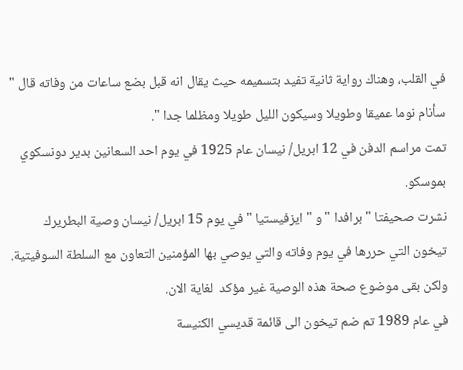في القلب، وهناك رواية ثانية تفيد بتسميمه حيث يقال انه قبل بضع ساعات من وفاته قال " سأنام نوما عميقا وطويلا وسيكون الليل طويلا ومظلما جدا ".
تمت مراسم الدفن في 12 ابريل/ نيسان عام 1925 في يوم احد السعانين بدير دونسكوي بموسكو.
نشرت صحيفتا " برافدا " و " ايزفيستيا " في يوم 15 ابريل/ نيسان وصية البطريرك تيخون التي حررها في يوم وفاته والتي يوصي بها المؤمنين التعاون مع السلطة السوفيتية. ولكن بقى موضوع صحة هذه الوصية غير مؤكد  لغاية الان.
في عام 1989 تم ضم تيخون الى قائمة قديسي الكنيسة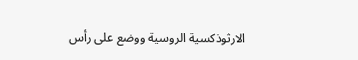الارثوذكسية الروسية ووضع على رأس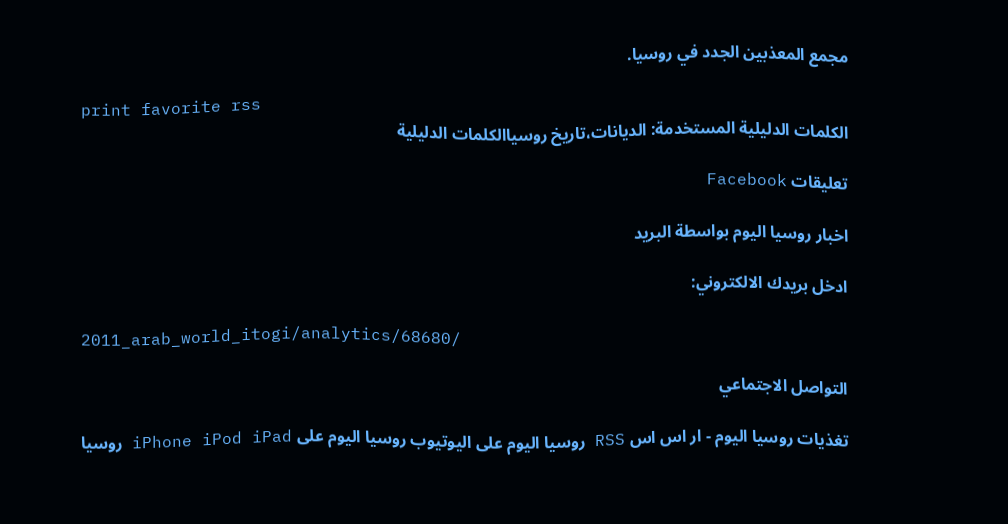مجمع المعذبين الجدد في روسيا.

print favorite rss
الكلمات الدليلية المستخدمة: الديانات،تاريخ روسياالكلمات الدليلية

تعليقات Facebook

اخبار روسيا اليوم بواسطة البريد

ادخل بريدك الالكتروني:

2011_arab_world_itogi/analytics/68680/

التواصل الاجتماعي

تغذيات روسيا اليوم - ار اس اس RSS روسيا اليوم على اليوتيوب روسيا اليوم على iPhone iPod iPad روسيا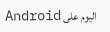اليوم على Android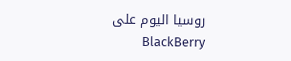روسيا اليوم على BlackBerry